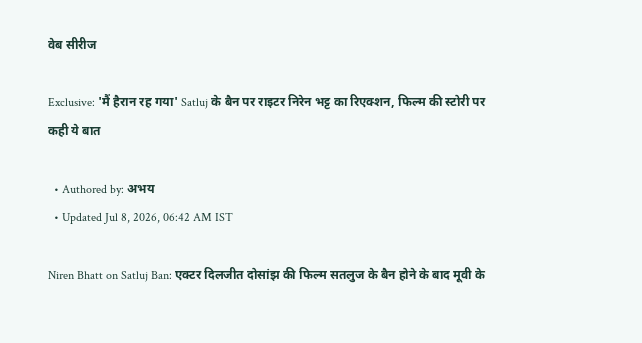वेब सीरीज

Exclusive: 'मैं हैरान रह गया' Satluj के बैन पर राइटर निरेन भट्ट का रिएक्शन, फिल्म की स्टोरी पर कही ये बात

  • Authored by: अभय
  • Updated Jul 8, 2026, 06:42 AM IST

Niren Bhatt on Satluj Ban: एक्टर दिलजीत दोसांझ की फिल्म सतलुज के बैन होने के बाद मूवी के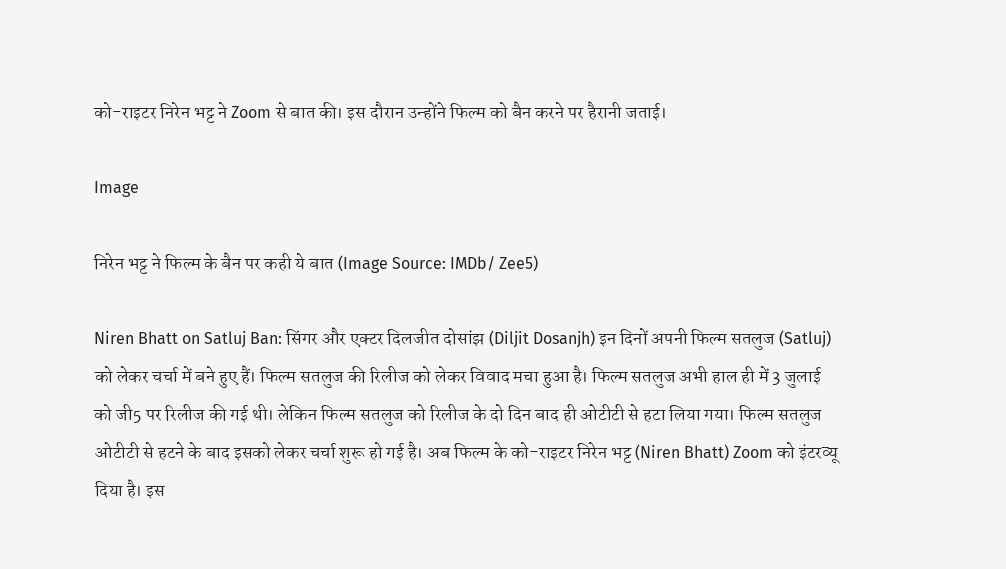को-राइटर निरेन भट्ट ने Zoom से बात की। इस दौरान उन्होंने फिल्म को बैन करने पर हैरानी जताई।

Image

निरेन भट्ट ने फिल्म के बैन पर कही ये बात (Image Source: IMDb/ Zee5)

Niren Bhatt on Satluj Ban: सिंगर और एक्टर दिलजीत दोसांझ (Diljit Dosanjh) इन दिनों अपनी फिल्म सतलुज (Satluj) को लेकर चर्चा में बने हुए हैं। फिल्म सतलुज की रिलीज को लेकर विवाद मचा हुआ है। फिल्म सतलुज अभी हाल ही में 3 जुलाई को जी5 पर रिलीज की गई थी। लेकिन फिल्म सतलुज को रिलीज के दो दिन बाद ही ओटीटी से हटा लिया गया। फिल्म सतलुज ओटीटी से हटने के बाद इसको लेकर चर्चा शुरू हो गई है। अब फिल्म के को-राइटर निरेन भट्ट (Niren Bhatt) Zoom को इंटरव्यू दिया है। इस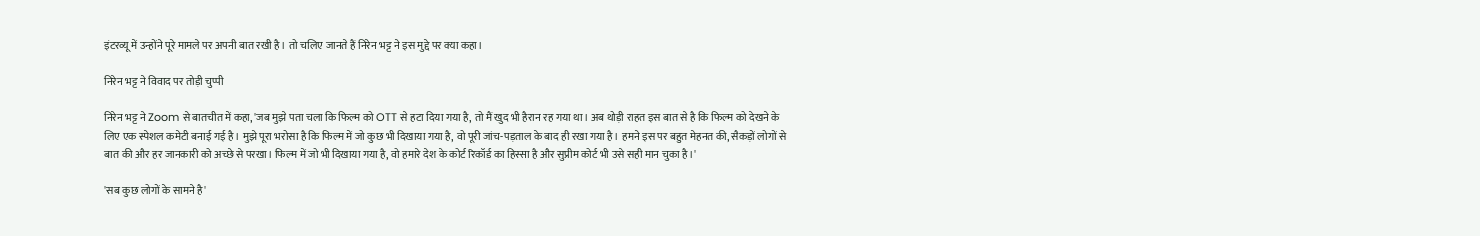इंटरव्यू में उन्होंने पूरे मामले पर अपनी बात रखी है। तो चलिए जानते हैं निरेन भट्ट ने इस मुद्दे पर क्या कहा।

निरेन भट्ट ने विवाद पर तोड़ी चुप्पी

निरेन भट्ट ने Zoom से बातचीत में कहा, 'जब मुझे पता चला कि फिल्म को OTT से हटा दिया गया है, तो मैं खुद भी हैरान रह गया था। अब थोड़ी राहत इस बात से है कि फिल्म को देखने के लिए एक स्पेशल कमेटी बनाई गई है। मुझे पूरा भरोसा है कि फिल्म में जो कुछ भी दिखाया गया है, वो पूरी जांच-पड़ताल के बाद ही रखा गया है। हमने इस पर बहुत मेहनत की, सैकड़ों लोगों से बात की और हर जानकारी को अच्छे से परखा। फिल्म में जो भी दिखाया गया है, वो हमारे देश के कोर्ट रिकॉर्ड का हिस्सा है और सुप्रीम कोर्ट भी उसे सही मान चुका है।'

'सब कुछ लोगों के सामने है'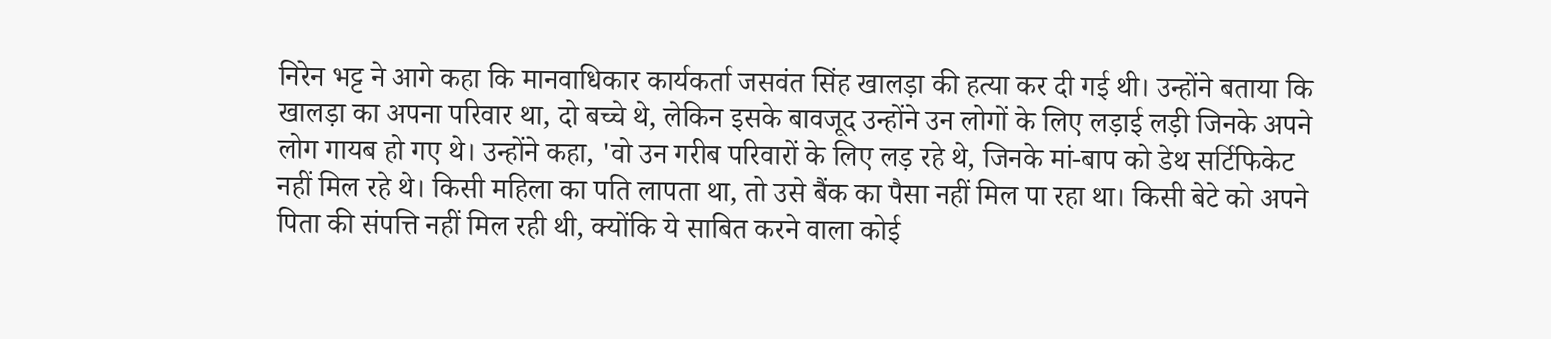निरेन भट्ट ने आगे कहा कि मानवाधिकार कार्यकर्ता जसवंत सिंह खालड़ा की हत्या कर दी गई थी। उन्होंने बताया कि खालड़ा का अपना परिवार था, दो बच्चे थे, लेकिन इसके बावजूद उन्होंने उन लोगों के लिए लड़ाई लड़ी जिनके अपने लोग गायब हो गए थे। उन्होंने कहा, 'वो उन गरीब परिवारों के लिए लड़ रहे थे, जिनके मां-बाप को डेथ सर्टिफिकेट नहीं मिल रहे थे। किसी महिला का पति लापता था, तो उसे बैंक का पैसा नहीं मिल पा रहा था। किसी बेटे को अपने पिता की संपत्ति नहीं मिल रही थी, क्योंकि ये साबित करने वाला कोई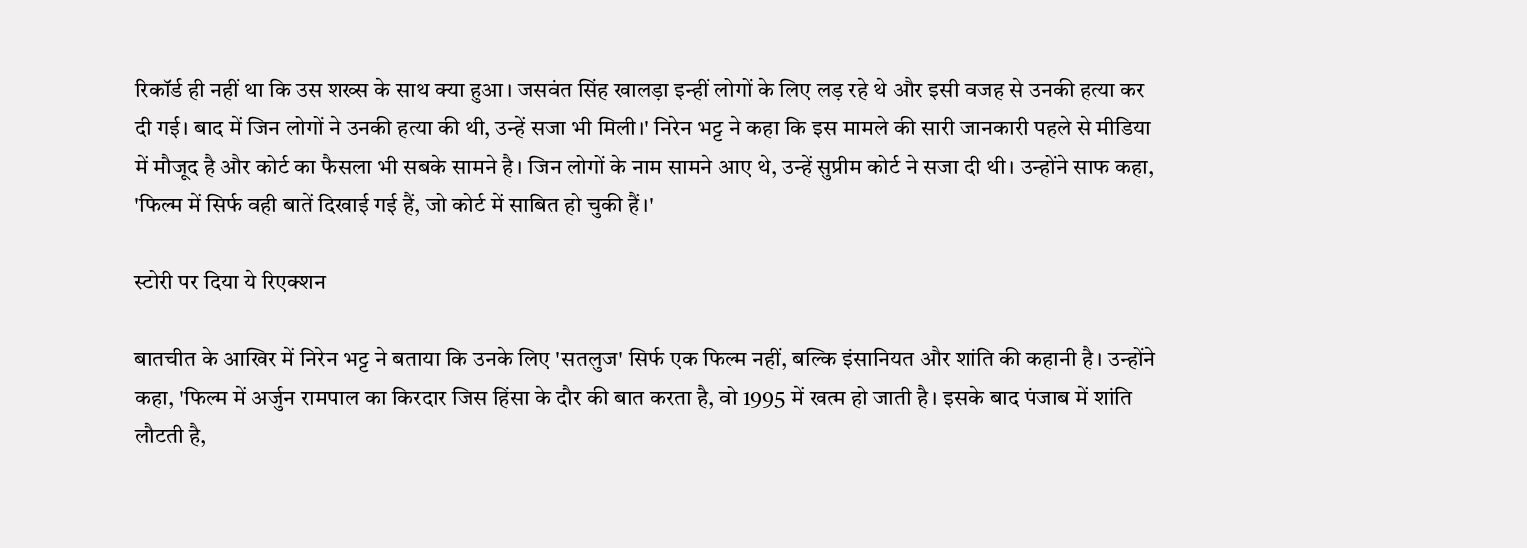रिकॉर्ड ही नहीं था कि उस शख्स के साथ क्या हुआ। जसवंत सिंह खालड़ा इन्हीं लोगों के लिए लड़ रहे थे और इसी वजह से उनकी हत्या कर दी गई। बाद में जिन लोगों ने उनकी हत्या की थी, उन्हें सजा भी मिली।' निरेन भट्ट ने कहा कि इस मामले की सारी जानकारी पहले से मीडिया में मौजूद है और कोर्ट का फैसला भी सबके सामने है। जिन लोगों के नाम सामने आए थे, उन्हें सुप्रीम कोर्ट ने सजा दी थी। उन्होंने साफ कहा, 'फिल्म में सिर्फ वही बातें दिखाई गई हैं, जो कोर्ट में साबित हो चुकी हैं।'

स्टोरी पर दिया ये रिएक्शन

बातचीत के आखिर में निरेन भट्ट ने बताया कि उनके लिए 'सतलुज' सिर्फ एक फिल्म नहीं, बल्कि इंसानियत और शांति की कहानी है। उन्होंने कहा, 'फिल्म में अर्जुन रामपाल का किरदार जिस हिंसा के दौर की बात करता है, वो 1995 में खत्म हो जाती है। इसके बाद पंजाब में शांति लौटती है,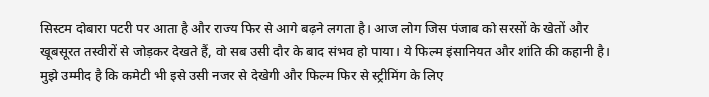सिस्टम दोबारा पटरी पर आता है और राज्य फिर से आगे बढ़ने लगता है। आज लोग जिस पंजाब को सरसों के खेतों और खूबसूरत तस्वीरों से जोड़कर देखते हैं, वो सब उसी दौर के बाद संभव हो पाया। ये फिल्म इंसानियत और शांति की कहानी है। मुझे उम्मीद है कि कमेटी भी इसे उसी नजर से देखेगी और फिल्म फिर से स्ट्रीमिंग के लिए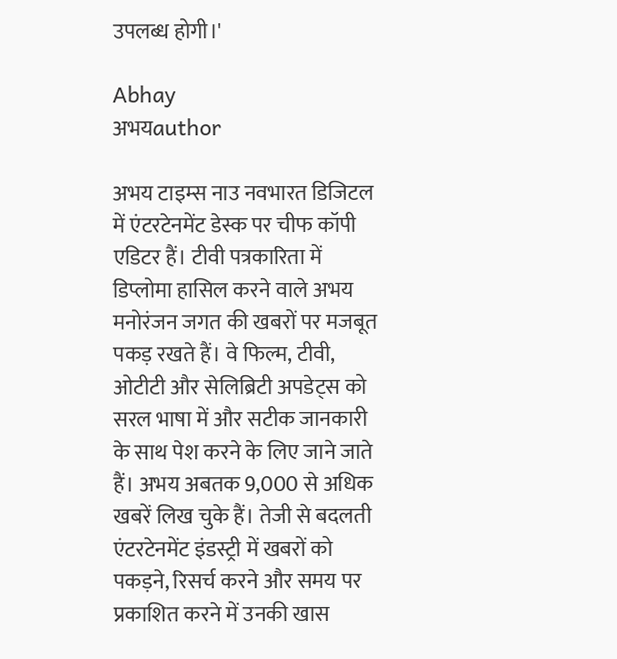उपलब्ध होगी।'

Abhay
अभयauthor

अभय टाइम्स नाउ नवभारत डिजिटल में एंटरटेनमेंट डेस्क पर चीफ कॉपी एडिटर हैं। टीवी पत्रकारिता में डिप्लोमा हासिल करने वाले अभय मनोरंजन जगत की खबरों पर मजबूत पकड़ रखते हैं। वे फिल्म, टीवी, ओटीटी और सेलिब्रिटी अपडेट्स को सरल भाषा में और सटीक जानकारी के साथ पेश करने के लिए जाने जाते हैं। अभय अबतक 9,000 से अधिक खबरें लिख चुके हैं। तेजी से बदलती एंटरटेनमेंट इंडस्ट्री में खबरों को पकड़ने, रिसर्च करने और समय पर प्रकाशित करने में उनकी खास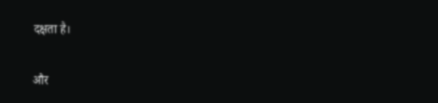दक्षता है।

और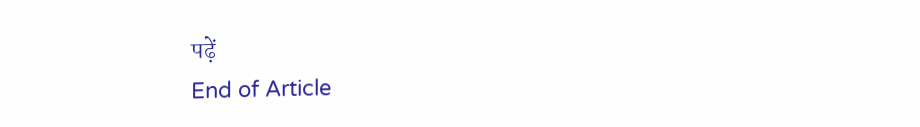पढ़ें
End of Article